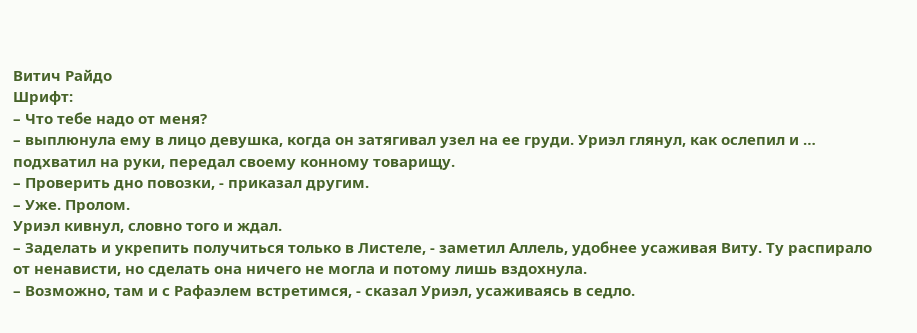Витич Райдо
Шрифт:
– Что тебе надо от меня?
– выплюнула ему в лицо девушка, когда он затягивал узел на ее груди. Уриэл глянул, как ослепил и … подхватил на руки, передал своему конному товарищу.
– Проверить дно повозки, - приказал другим.
– Уже. Пролом.
Уриэл кивнул, словно того и ждал.
– Заделать и укрепить получиться только в Листеле, - заметил Аллель, удобнее усаживая Виту. Ту распирало от ненависти, но сделать она ничего не могла и потому лишь вздохнула.
– Возможно, там и с Рафаэлем встретимся, - сказал Уриэл, усаживаясь в седло.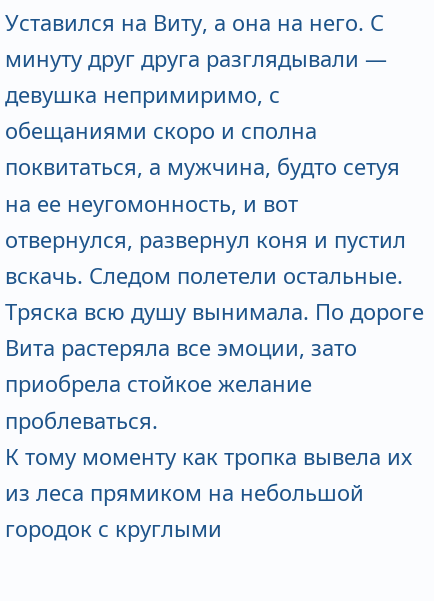Уставился на Виту, а она на него. С минуту друг друга разглядывали — девушка непримиримо, с обещаниями скоро и сполна поквитаться, а мужчина, будто сетуя на ее неугомонность, и вот отвернулся, развернул коня и пустил вскачь. Следом полетели остальные.
Тряска всю душу вынимала. По дороге Вита растеряла все эмоции, зато приобрела стойкое желание проблеваться.
К тому моменту как тропка вывела их из леса прямиком на небольшой городок с круглыми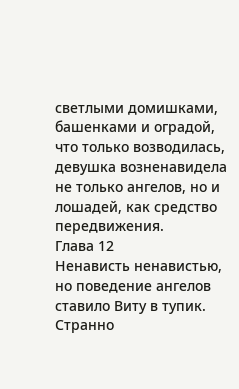светлыми домишками, башенками и оградой, что только возводилась, девушка возненавидела не только ангелов, но и лошадей, как средство передвижения.
Глава 12
Ненависть ненавистью, но поведение ангелов ставило Виту в тупик.
Странно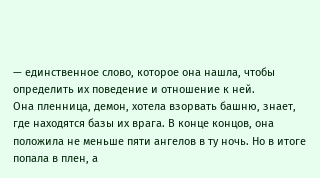— единственное слово, которое она нашла, чтобы определить их поведение и отношение к ней.
Она пленница, демон, хотела взорвать башню, знает, где находятся базы их врага. В конце концов, она положила не меньше пяти ангелов в ту ночь. Но в итоге попала в плен, а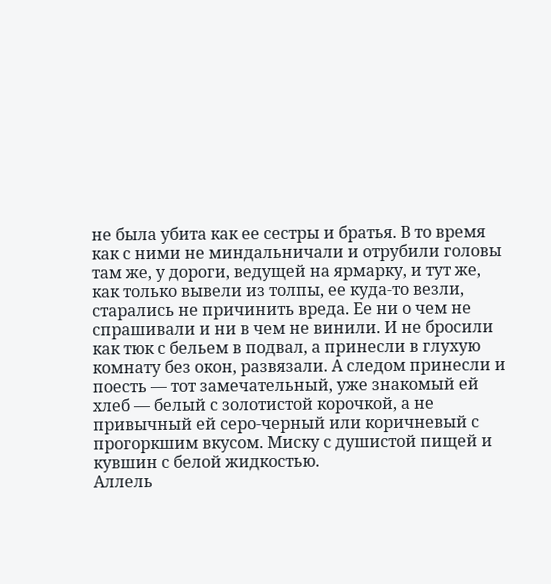не была убита как ее сестры и братья. В то время как с ними не миндальничали и отрубили головы там же, у дороги, ведущей на ярмарку, и тут же, как только вывели из толпы, ее куда-то везли, старались не причинить вреда. Ее ни о чем не спрашивали и ни в чем не винили. И не бросили как тюк с бельем в подвал, а принесли в глухую комнату без окон, развязали. А следом принесли и поесть — тот замечательный, уже знакомый ей хлеб — белый с золотистой корочкой, а не привычный ей серо-черный или коричневый с прогоркшим вкусом. Миску с душистой пищей и кувшин с белой жидкостью.
Аллель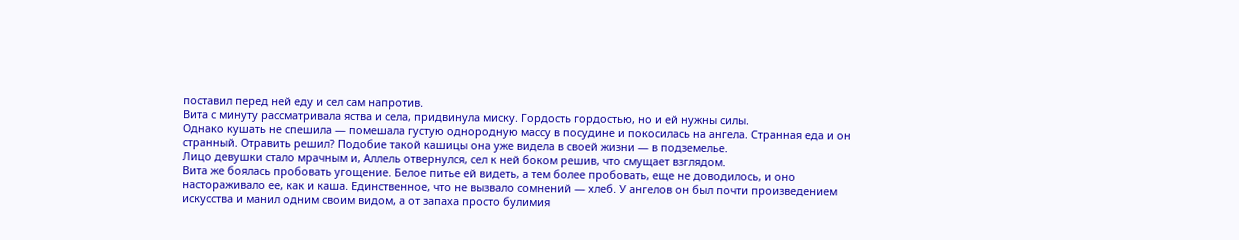поставил перед ней еду и сел сам напротив.
Вита с минуту рассматривала яства и села, придвинула миску. Гордость гордостью, но и ей нужны силы.
Однако кушать не спешила — помешала густую однородную массу в посудине и покосилась на ангела. Странная еда и он странный. Отравить решил? Подобие такой кашицы она уже видела в своей жизни — в подземелье.
Лицо девушки стало мрачным и, Аллель отвернулся, сел к ней боком решив, что смущает взглядом.
Вита же боялась пробовать угощение. Белое питье ей видеть, а тем более пробовать, еще не доводилось, и оно настораживало ее, как и каша. Единственное, что не вызвало сомнений — хлеб. У ангелов он был почти произведением искусства и манил одним своим видом, а от запаха просто булимия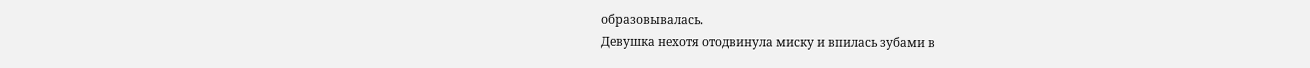образовывалась.
Девушка нехотя отодвинула миску и впилась зубами в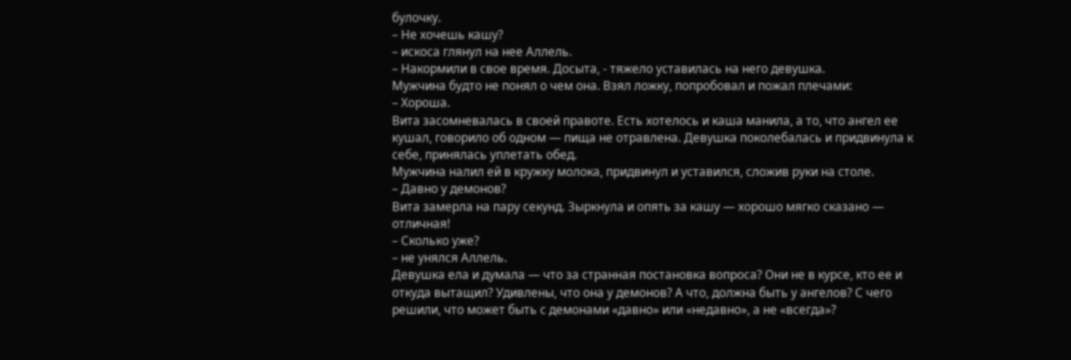булочку.
– Не хочешь кашу?
– искоса глянул на нее Аллель.
– Накормили в свое время. Досыта, - тяжело уставилась на него девушка.
Мужчина будто не понял о чем она. Взял ложку, попробовал и пожал плечами:
– Хороша.
Вита засомневалась в своей правоте. Есть хотелось и каша манила, а то, что ангел ее кушал, говорило об одном — пища не отравлена. Девушка поколебалась и придвинула к себе, принялась уплетать обед.
Мужчина налил ей в кружку молока, придвинул и уставился, сложив руки на столе.
– Давно у демонов?
Вита замерла на пару секунд. Зыркнула и опять за кашу — хорошо мягко сказано — отличная!
– Сколько уже?
– не унялся Аллель.
Девушка ела и думала — что за странная постановка вопроса? Они не в курсе, кто ее и откуда вытащил? Удивлены, что она у демонов? А что, должна быть у ангелов? С чего решили, что может быть с демонами «давно» или «недавно», а не «всегда»?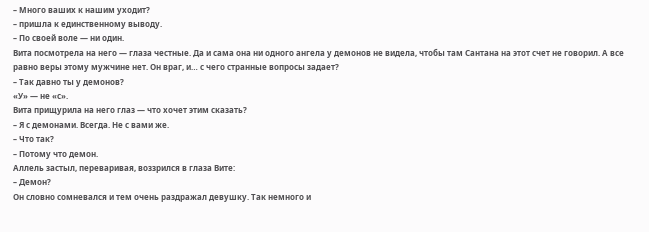– Много ваших к нашим уходит?
– пришла к единственному выводу.
– По своей воле — ни один.
Вита посмотрела на него — глаза честные. Да и сама она ни одного ангела у демонов не видела, чтобы там Сантана на этот счет не говорил. А все равно веры этому мужчине нет. Он враг, и… с чего странные вопросы задает?
– Так давно ты у демонов?
«У» — не «с».
Вита прищурила на него глаз — что хочет этим сказать?
– Я с демонами. Всегда. Не с вами же.
– Что так?
– Потому что демон.
Аллель застыл, переваривая, воззрился в глаза Вите:
– Демон?
Он словно сомневался и тем очень раздражал девушку. Так немного и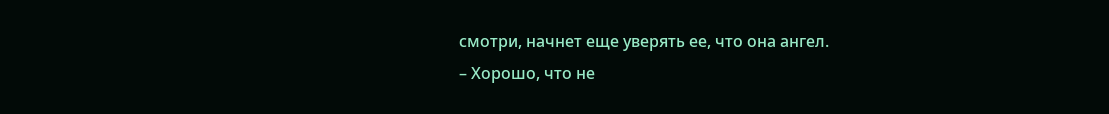смотри, начнет еще уверять ее, что она ангел.
– Хорошо, что не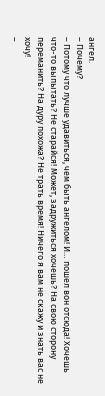ангел.
– Почему?
– Потому что лучше удавиться, чем быть ангелом! И… пошел вон отсюда! Хочешь что-то выпытать? Не старайся! Может, задружиться хочешь? На свою сторону переманить? На дуру похожа? Не трать время! Ничего я вам не скажу и знать вас не хочу!
–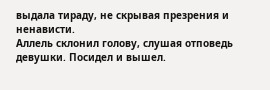выдала тираду, не скрывая презрения и ненависти.
Аллель склонил голову, слушая отповедь девушки. Посидел и вышел.